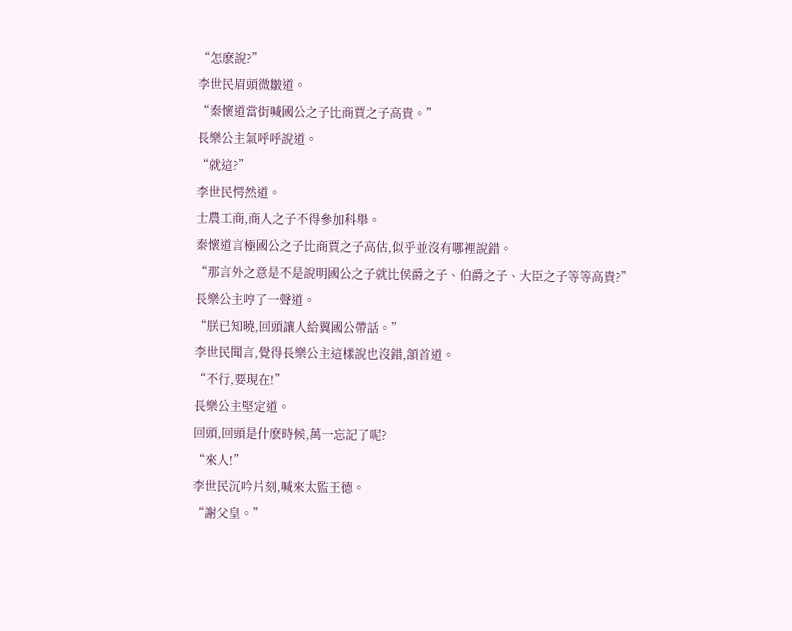“怎麽說?”
李世民眉頭微皺道。
“秦懷道當街喊國公之子比商賈之子高貴。”
長樂公主氣呼呼說道。
“就這?”
李世民愕然道。
士農工商,商人之子不得參加科舉。
秦懷道言極國公之子比商賈之子高估,似乎並沒有哪裡說錯。
“那言外之意是不是說明國公之子就比侯爵之子、伯爵之子、大臣之子等等高貴?”
長樂公主哼了一聲道。
“朕已知曉,回頭讓人給翼國公帶話。”
李世民聞言,覺得長樂公主這樣說也沒錯,頷首道。
“不行,要現在!”
長樂公主堅定道。
回頭,回頭是什麽時候,萬一忘記了呢?
“來人!”
李世民沉吟片刻,喊來太監王德。
“謝父皇。”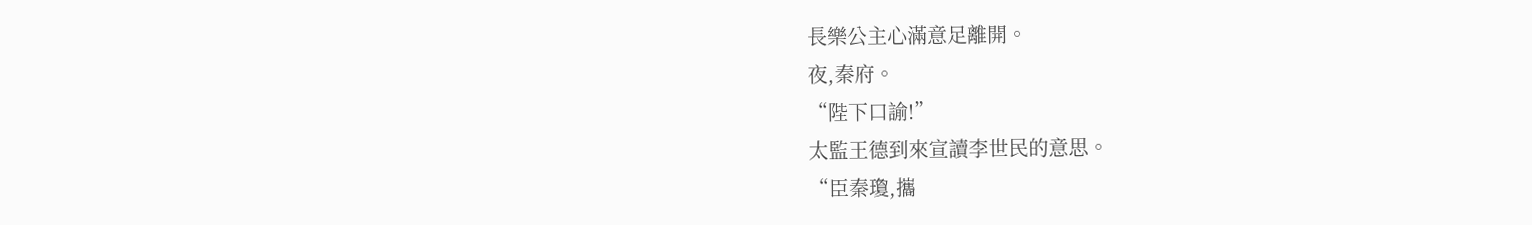長樂公主心滿意足離開。
夜,秦府。
“陛下口諭!”
太監王德到來宣讀李世民的意思。
“臣秦瓊,攜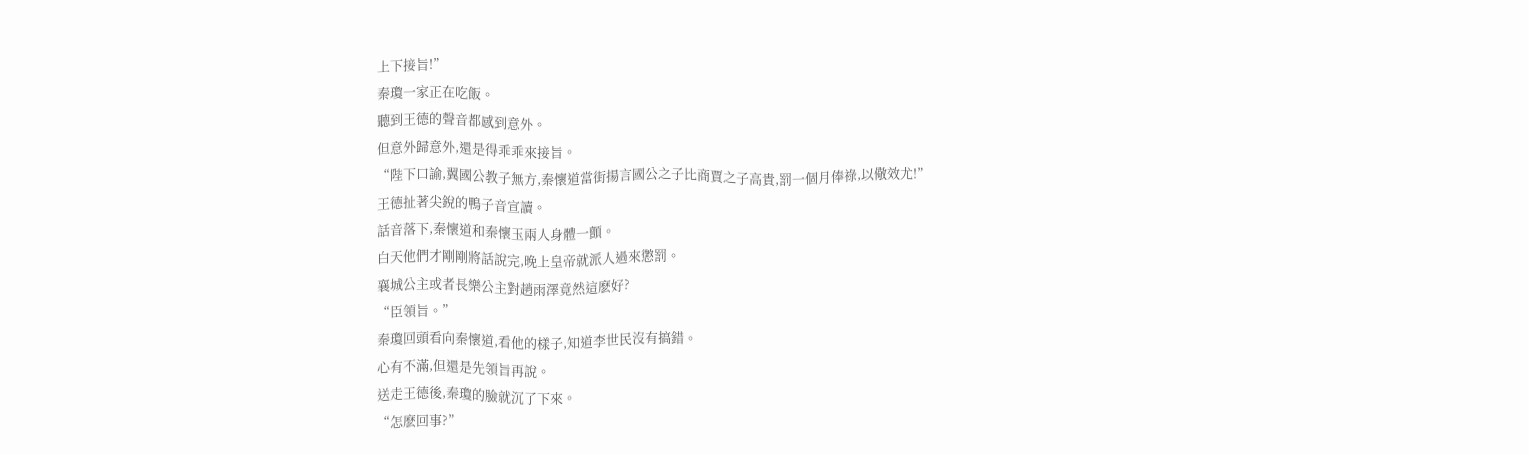上下接旨!”
秦瓊一家正在吃飯。
聽到王德的聲音都感到意外。
但意外歸意外,還是得乖乖來接旨。
“陛下口諭,翼國公教子無方,秦懷道當街揚言國公之子比商賈之子高貴,罰一個月俸祿,以儆效尤!”
王德扯著尖銳的鴨子音宣讀。
話音落下,秦懷道和秦懷玉兩人身體一顫。
白天他們才剛剛將話說完,晚上皇帝就派人過來懲罰。
襄城公主或者長樂公主對趙雨澤竟然這麽好?
“臣領旨。”
秦瓊回頭看向秦懷道,看他的樣子,知道李世民沒有搞錯。
心有不滿,但還是先領旨再說。
送走王德後,秦瓊的臉就沉了下來。
“怎麽回事?”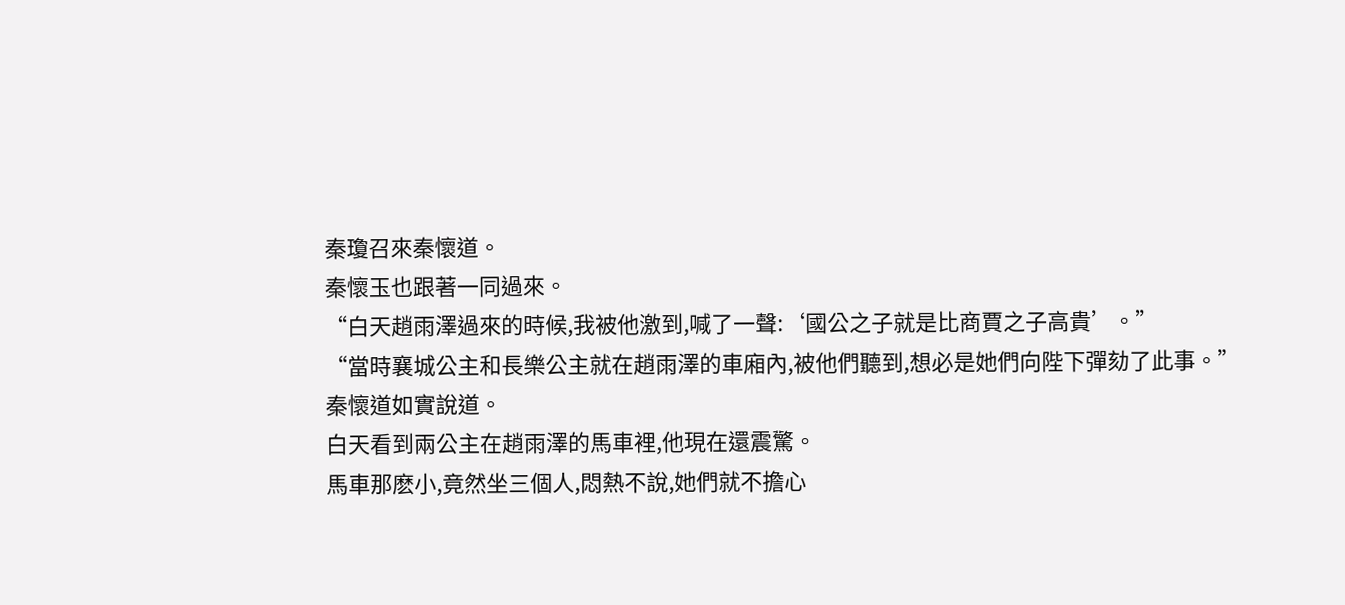秦瓊召來秦懷道。
秦懷玉也跟著一同過來。
“白天趙雨澤過來的時候,我被他激到,喊了一聲:‘國公之子就是比商賈之子高貴’。”
“當時襄城公主和長樂公主就在趙雨澤的車廂內,被他們聽到,想必是她們向陛下彈劾了此事。”
秦懷道如實說道。
白天看到兩公主在趙雨澤的馬車裡,他現在還震驚。
馬車那麽小,竟然坐三個人,悶熱不說,她們就不擔心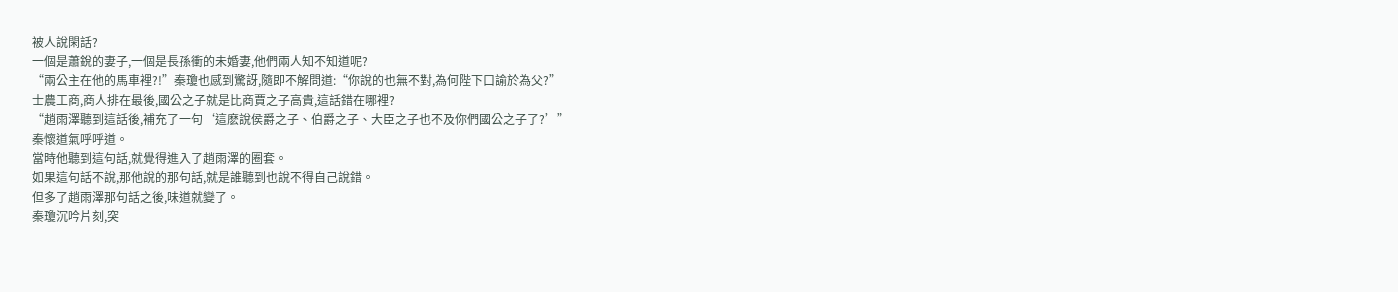被人說閑話?
一個是蕭銳的妻子,一個是長孫衝的未婚妻,他們兩人知不知道呢?
“兩公主在他的馬車裡?!”秦瓊也感到驚訝,隨即不解問道:“你說的也無不對,為何陛下口諭於為父?”
士農工商,商人排在最後,國公之子就是比商賈之子高貴,這話錯在哪裡?
“趙雨澤聽到這話後,補充了一句‘這麽說侯爵之子、伯爵之子、大臣之子也不及你們國公之子了?’”
秦懷道氣呼呼道。
當時他聽到這句話,就覺得進入了趙雨澤的圈套。
如果這句話不說,那他說的那句話,就是誰聽到也說不得自己說錯。
但多了趙雨澤那句話之後,味道就變了。
秦瓊沉吟片刻,突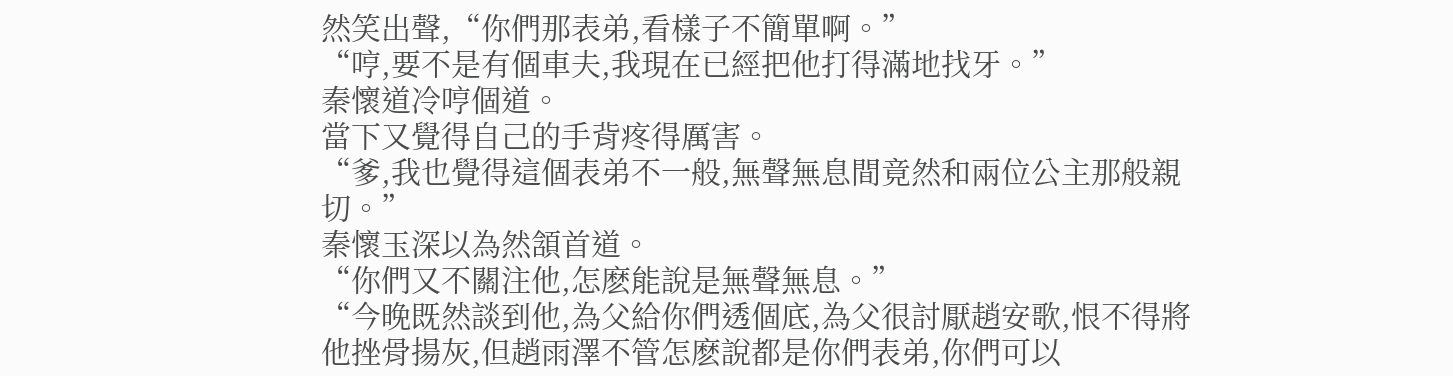然笑出聲,“你們那表弟,看樣子不簡單啊。”
“哼,要不是有個車夫,我現在已經把他打得滿地找牙。”
秦懷道冷哼個道。
當下又覺得自己的手背疼得厲害。
“爹,我也覺得這個表弟不一般,無聲無息間竟然和兩位公主那般親切。”
秦懷玉深以為然頷首道。
“你們又不關注他,怎麽能說是無聲無息。”
“今晚既然談到他,為父給你們透個底,為父很討厭趙安歌,恨不得將他挫骨揚灰,但趙雨澤不管怎麽說都是你們表弟,你們可以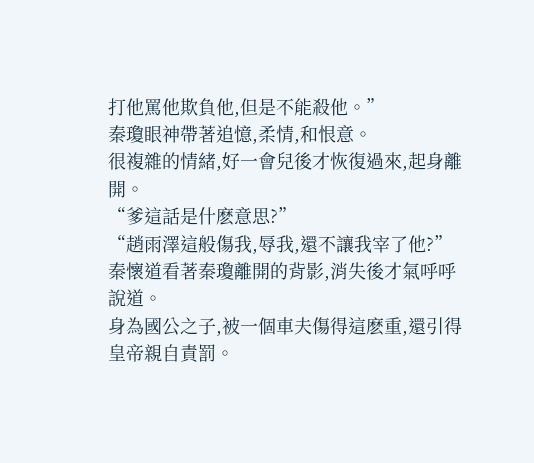打他罵他欺負他,但是不能殺他。”
秦瓊眼神帶著追憶,柔情,和恨意。
很複雜的情緒,好一會兒後才恢復過來,起身離開。
“爹這話是什麽意思?”
“趙雨澤這般傷我,辱我,還不讓我宰了他?”
秦懷道看著秦瓊離開的背影,消失後才氣呼呼說道。
身為國公之子,被一個車夫傷得這麽重,還引得皇帝親自責罰。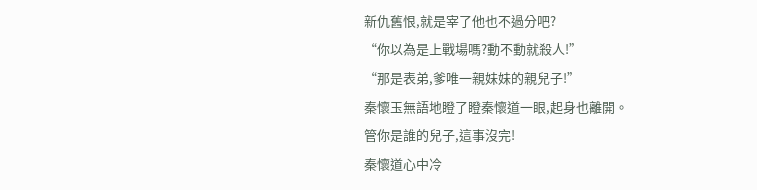新仇舊恨,就是宰了他也不過分吧?
“你以為是上戰場嗎?動不動就殺人!”
“那是表弟,爹唯一親妹妹的親兒子!”
秦懷玉無語地瞪了瞪秦懷道一眼,起身也離開。
管你是誰的兒子,這事沒完!
秦懷道心中冷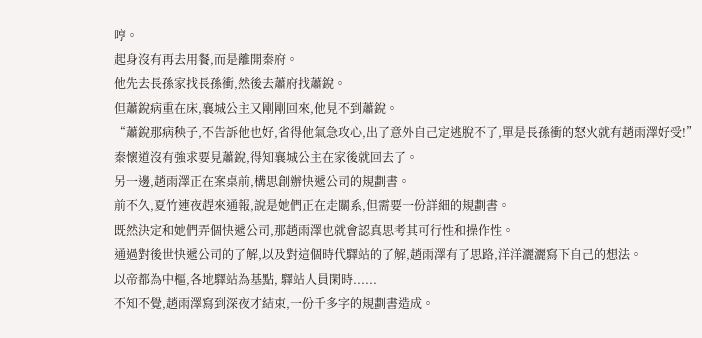哼。
起身沒有再去用餐,而是離開秦府。
他先去長孫家找長孫衝,然後去蕭府找蕭銳。
但蕭銳病重在床,襄城公主又剛剛回來,他見不到蕭銳。
“蕭銳那病秧子,不告訴他也好,省得他氣急攻心,出了意外自己定逃脫不了,單是長孫衝的怒火就有趙雨澤好受!”
秦懷道沒有強求要見蕭銳,得知襄城公主在家後就回去了。
另一邊,趙雨澤正在案桌前,構思創辦快遞公司的規劃書。
前不久,夏竹連夜趕來通報,說是她們正在走關系,但需要一份詳細的規劃書。
既然決定和她們弄個快遞公司,那趙雨澤也就會認真思考其可行性和操作性。
通過對後世快遞公司的了解,以及對這個時代驛站的了解,趙雨澤有了思路,洋洋灑灑寫下自己的想法。
以帝都為中樞,各地驛站為基點, 驛站人員閑時......
不知不覺,趙雨澤寫到深夜才結束,一份千多字的規劃書造成。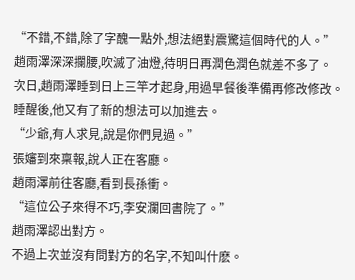“不錯,不錯,除了字醜一點外,想法絕對震驚這個時代的人。”
趙雨澤深深攔腰,吹滅了油燈,待明日再潤色潤色就差不多了。
次日,趙雨澤睡到日上三竿才起身,用過早餐後準備再修改修改。
睡醒後,他又有了新的想法可以加進去。
“少爺,有人求見,說是你們見過。”
張嬸到來稟報,說人正在客廳。
趙雨澤前往客廳,看到長孫衝。
“這位公子來得不巧,李安瀾回書院了。”
趙雨澤認出對方。
不過上次並沒有問對方的名字,不知叫什麽。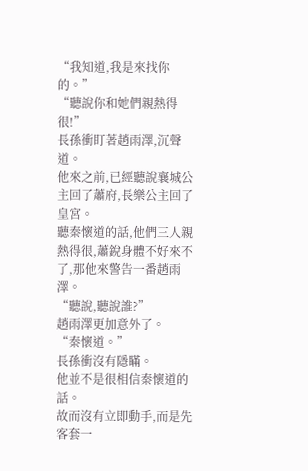“我知道,我是來找你的。”
“聽說你和她們親熱得很!”
長孫衝盯著趙雨澤,沉聲道。
他來之前,已經聽說襄城公主回了蕭府,長樂公主回了皇宮。
聽秦懷道的話,他們三人親熱得很,蕭銳身體不好來不了,那他來警告一番趙雨澤。
“聽說,聽說誰?”
趙雨澤更加意外了。
“秦懷道。”
長孫衝沒有隱瞞。
他並不是很相信秦懷道的話。
故而沒有立即動手,而是先客套一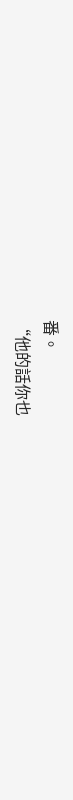番。
“他的話你也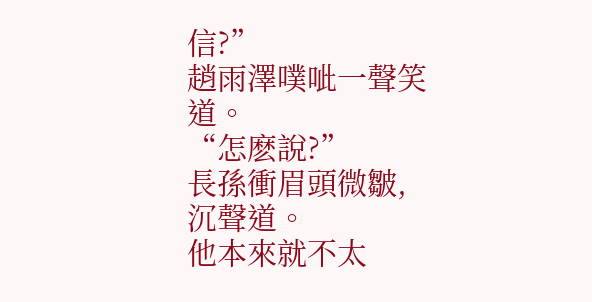信?”
趙雨澤噗呲一聲笑道。
“怎麽說?”
長孫衝眉頭微皺,沉聲道。
他本來就不太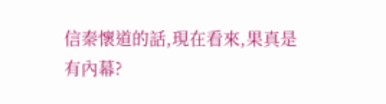信秦懷道的話,現在看來,果真是有內幕?